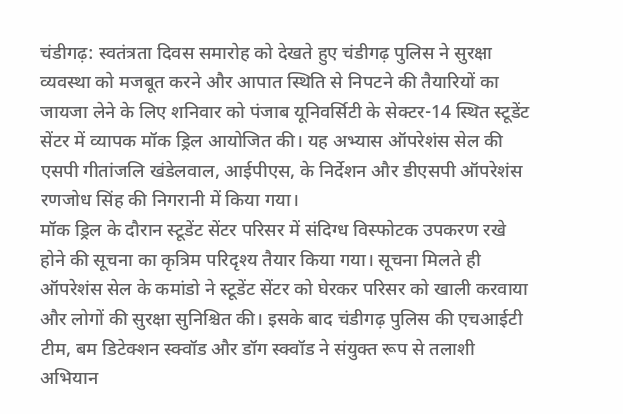चंडीगढ़: स्वतंत्रता दिवस समारोह को देखते हुए चंडीगढ़ पुलिस ने सुरक्षा व्यवस्था को मजबूत करने और आपात स्थिति से निपटने की तैयारियों का जायजा लेने के लिए शनिवार को पंजाब यूनिवर्सिटी के सेक्टर-14 स्थित स्टूडेंट सेंटर में व्यापक मॉक ड्रिल आयोजित की। यह अभ्यास ऑपरेशंस सेल की एसपी गीतांजलि खंडेलवाल, आईपीएस, के निर्देशन और डीएसपी ऑपरेशंस रणजोध सिंह की निगरानी में किया गया।
मॉक ड्रिल के दौरान स्टूडेंट सेंटर परिसर में संदिग्ध विस्फोटक उपकरण रखे होने की सूचना का कृत्रिम परिदृश्य तैयार किया गया। सूचना मिलते ही ऑपरेशंस सेल के कमांडो ने स्टूडेंट सेंटर को घेरकर परिसर को खाली करवाया और लोगों की सुरक्षा सुनिश्चित की। इसके बाद चंडीगढ़ पुलिस की एचआईटी टीम, बम डिटेक्शन स्क्वॉड और डॉग स्क्वॉड ने संयुक्त रूप से तलाशी अभियान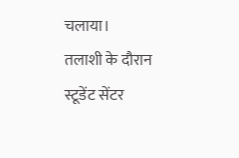चलाया।
तलाशी के दौरान स्टूडेंट सेंटर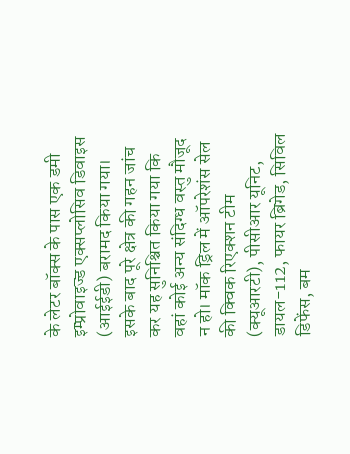के लेटर बॉक्स के पास एक डमी इम्प्रोवाइज्ड एक्सप्लोसिव डिवाइस (आईईडी) बरामद किया गया। इसके बाद पूरे क्षेत्र की गहन जांच कर यह सुनिश्चित किया गया कि वहां कोई अन्य संदिग्ध वस्तु मौजूद न हो। मॉक ड्रिल में ऑपरेशंस सेल की क्विक रिएक्शन टीम (क्यूआरटी), पीसीआर यूनिट, डायल-112, फायर ब्रिगेड, सिविल डिफेंस, बम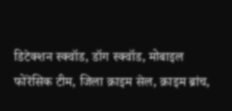डिटेक्शन स्क्वॉड, डॉग स्क्वॉड, मोबाइल फोरेंसिक टीम, जिला क्राइम सेल, क्राइम ब्रांच,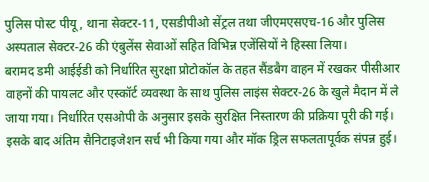पुलिस पोस्ट पीयू, थाना सेक्टर-11, एसडीपीओ सेंट्रल तथा जीएमएसएच-16 और पुलिस अस्पताल सेक्टर-26 की एंबुलेंस सेवाओं सहित विभिन्न एजेंसियों ने हिस्सा लिया।
बरामद डमी आईईडी को निर्धारित सुरक्षा प्रोटोकॉल के तहत सैंडबैग वाहन में रखकर पीसीआर वाहनों की पायलट और एस्कॉर्ट व्यवस्था के साथ पुलिस लाइंस सेक्टर-26 के खुले मैदान में ले जाया गया। निर्धारित एसओपी के अनुसार इसके सुरक्षित निस्तारण की प्रक्रिया पूरी की गई। इसके बाद अंतिम सैनिटाइजेशन सर्च भी किया गया और मॉक ड्रिल सफलतापूर्वक संपन्न हुई।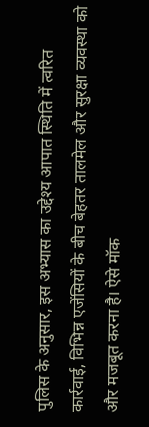पुलिस के अनुसार, इस अभ्यास का उद्देश्य आपात स्थिति में त्वरित कार्रवाई, विभिन्न एजेंसियों के बीच बेहतर तालमेल और सुरक्षा व्यवस्था को और मजबूत करना है। ऐसे मॉक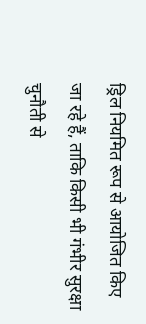ड्रिल नियमित रूप से आयोजित किए जा रहे हैं, ताकि किसी भी गंभीर सुरक्षा चुनौती से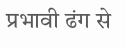प्रभावी ढंग से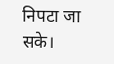निपटा जा सके।